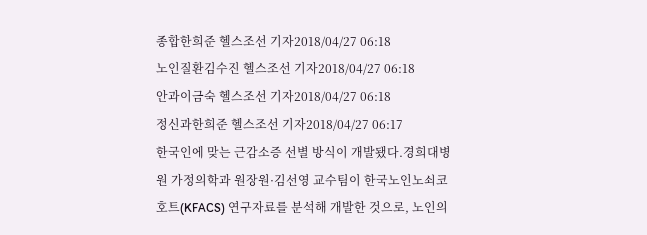종합한희준 헬스조선 기자2018/04/27 06:18
노인질환김수진 헬스조선 기자2018/04/27 06:18
안과이금숙 헬스조선 기자2018/04/27 06:18
정신과한희준 헬스조선 기자2018/04/27 06:17
한국인에 맞는 근감소증 선별 방식이 개발됐다.경희대병원 가정의학과 원장원·김선영 교수팀이 한국노인노쇠코호트(KFACS) 연구자료를 분석해 개발한 것으로, 노인의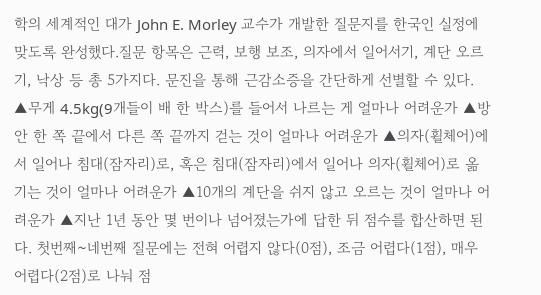학의 세계적인 대가 John E. Morley 교수가 개발한 질문지를 한국인 실정에 맞도록 완성했다.질문 항목은 근력, 보행 보조, 의자에서 일어서기, 계단 오르기, 낙상 등 총 5가지다. 문진을 통해 근감소증을 간단하게 선별할 수 있다. ▲무게 4.5kg(9개들이 배 한 박스)를 들어서 나르는 게 얼마나 어려운가 ▲방안 한 쪽 끝에서 다른 쪽 끝까지 걷는 것이 얼마나 어려운가 ▲의자(휠체어)에서 일어나 침대(잠자리)로, 혹은 침대(잠자리)에서 일어나 의자(휠체어)로 옮기는 것이 얼마나 어려운가 ▲10개의 계단을 쉬지 않고 오르는 것이 얼마나 어려운가 ▲지난 1년 동안 몇 번이나 넘어졌는가에 답한 뒤 점수를 합산하면 된다. 첫번째~네번째 질문에는 전혀 어렵지 않다(0점), 조금 어렵다(1점), 매우 어렵다(2점)로 나눠 점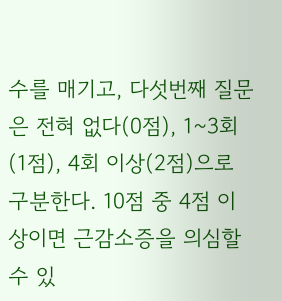수를 매기고, 다섯번째 질문은 전혀 없다(0점), 1~3회(1점), 4회 이상(2점)으로 구분한다. 10점 중 4점 이상이면 근감소증을 의심할 수 있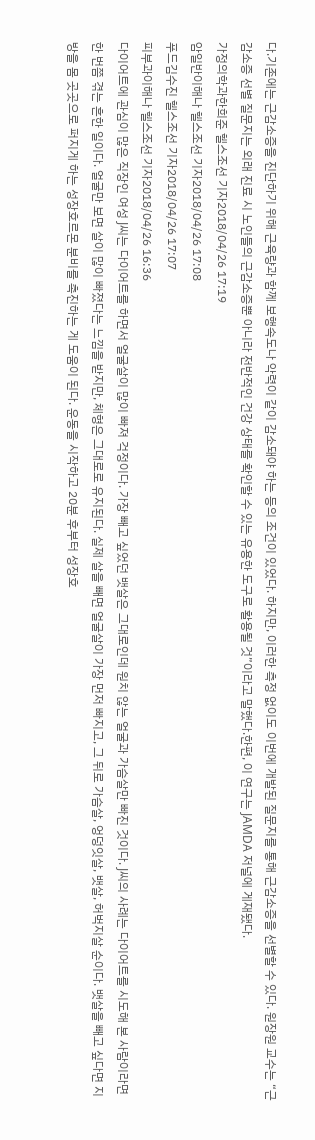다.기존에는 근감소증을 진단하기 위해 근육량과 함께 보행속도나 악력이 같이 감소돼야 하는 등의 조건이 있었다. 하지만, 이러한 측정 없이도 이번에 개발된 질문지를 통해 근감소증을 선별할 수 있다. 원장원 교수는 “근감소증 선별 질문지는 외래 진료 시 노인들의 근감소증뿐 아니라 전반적인 건강 상태를 확인할 수 있는 유용한 도구로 활용될 것”이라고 말했다.한편, 이 연구는 JAMDA 저널에 게재됐다.
가정의학과한희준 헬스조선 기자2018/04/26 17:19
암일반이해나 헬스조선 기자2018/04/26 17:08
푸드김수진 헬스조선 기자2018/04/26 17:07
피부과이해나 헬스조선 기자2018/04/26 16:36
다이어트에 관심이 많은 직장인 여성 J씨는 다이어트를 하면서 얼굴살이 많이 빠져 걱정이다. 가장 빼고 싶었던 뱃살은 그대로인데 원치 않는 얼굴과 가슴살만 빠진 것이다. J씨의 사례는 다이어트를 시도해 본 사람이라면 한 번쯤 겪는 흔한 일이다. 얼굴만 보면 살이 많이 빠졌다는 느낌을 받지만, 체형은 그대로로 유지된다. 실제 살을 빼면 얼굴살이 가장 먼저 빠지고, 그 뒤로 가슴살, 엉덩잇살, 뱃살, 허벅지살 순이다. 뱃살을 빼고 싶다면 지방을 몸 곳곳으로 퍼지게 하는 성장호르몬 분비를 촉진하는 게 도움이 된다. 운동을 시작하고 20분 후부터 성장호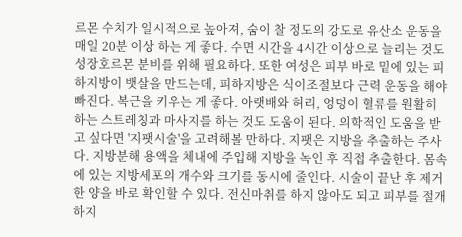르몬 수치가 일시적으로 높아져, 숨이 찰 정도의 강도로 유산소 운동을 매일 20분 이상 하는 게 좋다. 수면 시간을 4시간 이상으로 늘리는 것도 성장호르몬 분비를 위해 필요하다. 또한 여성은 피부 바로 밑에 있는 피하지방이 뱃살을 만드는데, 피하지방은 식이조절보다 근력 운동을 해야 빠진다. 복근을 키우는 게 좋다. 아랫배와 허리, 엉덩이 혈류를 원활히 하는 스트레칭과 마사지를 하는 것도 도움이 된다. 의학적인 도움을 받고 싶다면 '지팻시술'을 고려해볼 만하다. 지팻은 지방을 추출하는 주사다. 지방분해 용액을 체내에 주입해 지방을 녹인 후 직접 추출한다. 몸속에 있는 지방세포의 개수와 크기를 동시에 줄인다. 시술이 끝난 후 제거한 양을 바로 확인할 수 있다. 전신마취를 하지 않아도 되고 피부를 절개하지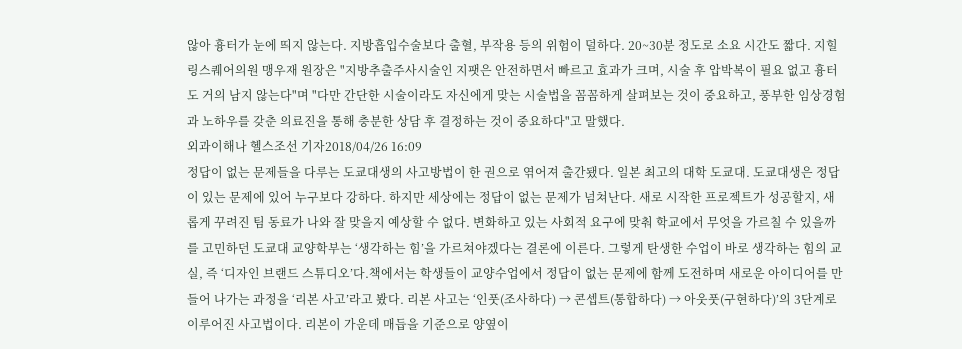않아 흉터가 눈에 띄지 않는다. 지방흡입수술보다 출혈, 부작용 등의 위험이 덜하다. 20~30분 정도로 소요 시간도 짧다. 지힐링스퀘어의원 맹우재 원장은 "지방추출주사시술인 지팻은 안전하면서 빠르고 효과가 크며, 시술 후 압박복이 필요 없고 흉터도 거의 남지 않는다"며 "다만 간단한 시술이라도 자신에게 맞는 시술법을 꼼꼼하게 살펴보는 것이 중요하고, 풍부한 임상경험과 노하우를 갖춘 의료진을 통해 충분한 상담 후 결정하는 것이 중요하다"고 말했다.
외과이해나 헬스조선 기자2018/04/26 16:09
정답이 없는 문제들을 다루는 도쿄대생의 사고방법이 한 권으로 엮어져 출간됐다. 일본 최고의 대학 도쿄대. 도쿄대생은 정답이 있는 문제에 있어 누구보다 강하다. 하지만 세상에는 정답이 없는 문제가 넘쳐난다. 새로 시작한 프로젝트가 성공할지, 새롭게 꾸려진 팀 동료가 나와 잘 맞을지 예상할 수 없다. 변화하고 있는 사회적 요구에 맞춰 학교에서 무엇을 가르칠 수 있을까를 고민하던 도쿄대 교양학부는 ‘생각하는 힘’을 가르쳐야겠다는 결론에 이른다. 그렇게 탄생한 수업이 바로 생각하는 힘의 교실, 즉 ‘디자인 브랜드 스튜디오’다.책에서는 학생들이 교양수업에서 정답이 없는 문제에 함께 도전하며 새로운 아이디어를 만들어 나가는 과정을 ‘리본 사고’라고 봤다. 리본 사고는 ‘인풋(조사하다) → 콘셉트(통합하다) → 아웃풋(구현하다)’의 3단계로 이루어진 사고법이다. 리본이 가운데 매듭을 기준으로 양옆이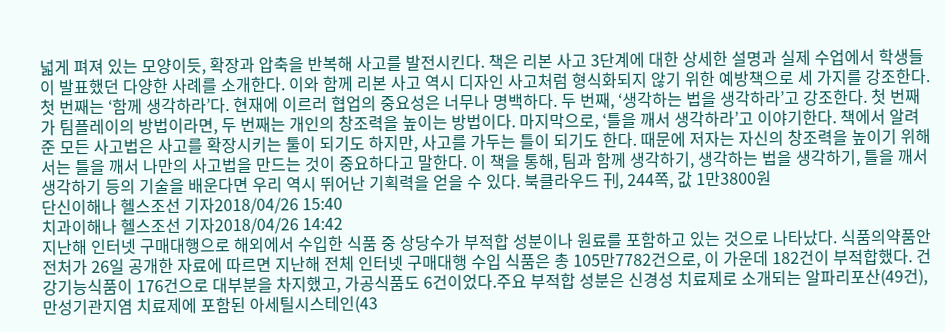넓게 펴져 있는 모양이듯, 확장과 압축을 반복해 사고를 발전시킨다. 책은 리본 사고 3단계에 대한 상세한 설명과 실제 수업에서 학생들이 발표했던 다양한 사례를 소개한다. 이와 함께 리본 사고 역시 디자인 사고처럼 형식화되지 않기 위한 예방책으로 세 가지를 강조한다.첫 번째는 ‘함께 생각하라’다. 현재에 이르러 협업의 중요성은 너무나 명백하다. 두 번째, ‘생각하는 법을 생각하라’고 강조한다. 첫 번째가 팀플레이의 방법이라면, 두 번째는 개인의 창조력을 높이는 방법이다. 마지막으로, ‘틀을 깨서 생각하라’고 이야기한다. 책에서 알려준 모든 사고법은 사고를 확장시키는 툴이 되기도 하지만, 사고를 가두는 틀이 되기도 한다. 때문에 저자는 자신의 창조력을 높이기 위해서는 틀을 깨서 나만의 사고법을 만드는 것이 중요하다고 말한다. 이 책을 통해, 팀과 함께 생각하기, 생각하는 법을 생각하기, 틀을 깨서 생각하기 등의 기술을 배운다면 우리 역시 뛰어난 기획력을 얻을 수 있다. 북클라우드 刊, 244쪽, 값 1만3800원
단신이해나 헬스조선 기자2018/04/26 15:40
치과이해나 헬스조선 기자2018/04/26 14:42
지난해 인터넷 구매대행으로 해외에서 수입한 식품 중 상당수가 부적합 성분이나 원료를 포함하고 있는 것으로 나타났다. 식품의약품안전처가 26일 공개한 자료에 따르면 지난해 전체 인터넷 구매대행 수입 식품은 총 105만7782건으로, 이 가운데 182건이 부적합했다. 건강기능식품이 176건으로 대부분을 차지했고, 가공식품도 6건이었다.주요 부적합 성분은 신경성 치료제로 소개되는 알파리포산(49건), 만성기관지염 치료제에 포함된 아세틸시스테인(43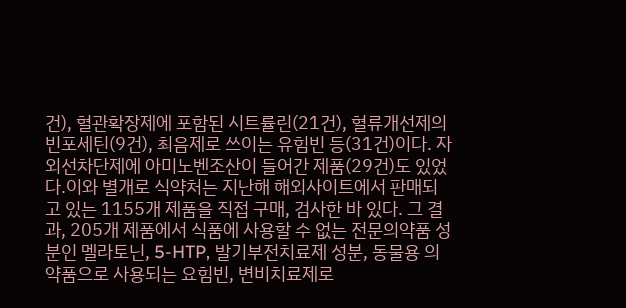건), 혈관확장제에 포함된 시트률린(21건), 혈류개선제의 빈포세틴(9건), 최음제로 쓰이는 유힘빈 등(31건)이다. 자외선차단제에 아미노벤조산이 들어간 제품(29건)도 있었다.이와 별개로 식약처는 지난해 해외사이트에서 판매되고 있는 1155개 제품을 직접 구매, 검사한 바 있다. 그 결과, 205개 제품에서 식품에 사용할 수 없는 전문의약품 성분인 멜라토닌, 5-HTP, 발기부전치료제 성분, 동물용 의약품으로 사용되는 요힘빈, 변비치료제로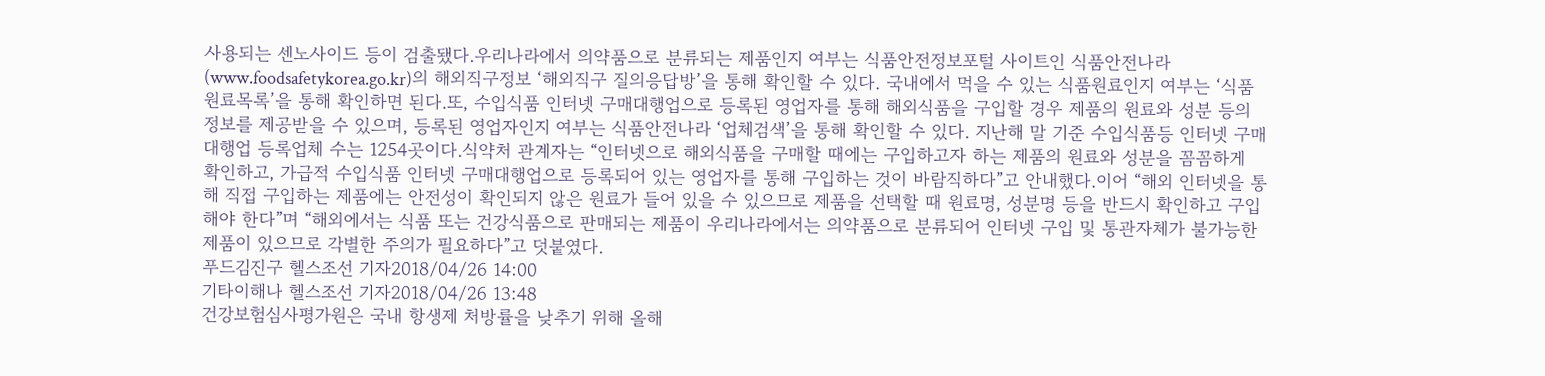사용되는 센노사이드 등이 검출됐다.우리나라에서 의약품으로 분류되는 제품인지 여부는 식품안전정보포털 사이트인 식품안전나라(www.foodsafetykorea.go.kr)의 해외직구정보 ‘해외직구 질의응답방’을 통해 확인할 수 있다. 국내에서 먹을 수 있는 식품원료인지 여부는 ‘식품원료목록’을 통해 확인하면 된다.또, 수입식품 인터넷 구매대행업으로 등록된 영업자를 통해 해외식품을 구입할 경우 제품의 원료와 성분 등의 정보를 제공받을 수 있으며, 등록된 영업자인지 여부는 식품안전나라 ‘업체검색’을 통해 확인할 수 있다. 지난해 말 기준 수입식품등 인터넷 구매대행업 등록업체 수는 1254곳이다.식약처 관계자는 “인터넷으로 해외식품을 구매할 때에는 구입하고자 하는 제품의 원료와 성분을 꼼꼼하게 확인하고, 가급적 수입식품 인터넷 구매대행업으로 등록되어 있는 영업자를 통해 구입하는 것이 바람직하다”고 안내했다.이어 “해외 인터넷을 통해 직접 구입하는 제품에는 안전성이 확인되지 않은 원료가 들어 있을 수 있으므로 제품을 선택할 때 원료명, 성분명 등을 반드시 확인하고 구입해야 한다”며 “해외에서는 식품 또는 건강식품으로 판매되는 제품이 우리나라에서는 의약품으로 분류되어 인터넷 구입 및 통관자체가 불가능한 제품이 있으므로 각별한 주의가 필요하다”고 덧붙였다.
푸드김진구 헬스조선 기자2018/04/26 14:00
기타이해나 헬스조선 기자2018/04/26 13:48
건강보험심사평가원은 국내 항생제 처방률을 낮추기 위해 올해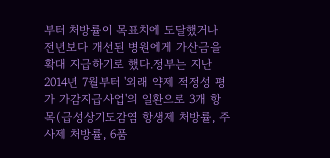부터 처방률이 목표치에 도달했거나 전년보다 개선된 병원에게 가산금을 확대 지급하기로 했다.정부는 지난 2014년 7월부터 '외래 약제 적정성 평가 가감지급사업'의 일환으로 3개 항목(급성상기도감염 항생제 처방률, 주사제 처방률, 6품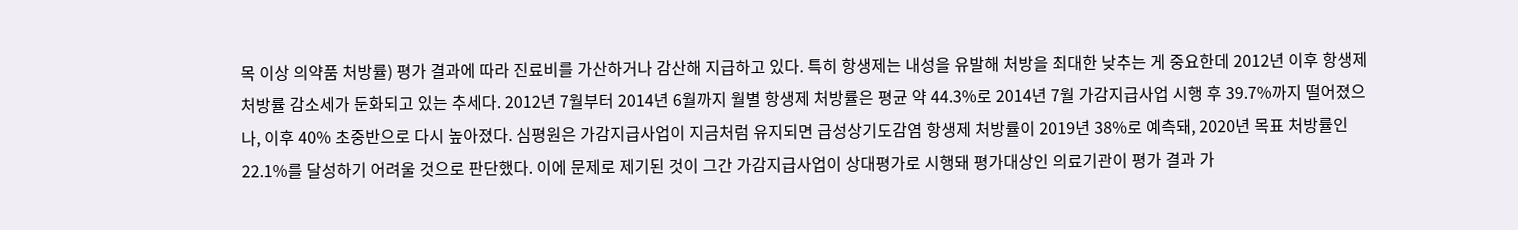목 이상 의약품 처방률) 평가 결과에 따라 진료비를 가산하거나 감산해 지급하고 있다. 특히 항생제는 내성을 유발해 처방을 최대한 낮추는 게 중요한데 2012년 이후 항생제 처방률 감소세가 둔화되고 있는 추세다. 2012년 7월부터 2014년 6월까지 월별 항생제 처방률은 평균 약 44.3%로 2014년 7월 가감지급사업 시행 후 39.7%까지 떨어졌으나, 이후 40% 초중반으로 다시 높아졌다. 심평원은 가감지급사업이 지금처럼 유지되면 급성상기도감염 항생제 처방률이 2019년 38%로 예측돼, 2020년 목표 처방률인 22.1%를 달성하기 어려울 것으로 판단했다. 이에 문제로 제기된 것이 그간 가감지급사업이 상대평가로 시행돼 평가대상인 의료기관이 평가 결과 가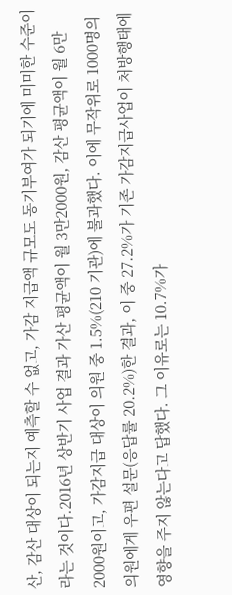산, 감산 대상이 되는지 예측할 수 없고, 가감 지급액 규모도 동기부여가 되기에 미미한 수준이라는 것이다.2016년 상반기 사업 결과 가산 평균액이 월 3만2000원, 감산 평균액이 월 6만2000원이고, 가감지급 대상이 의원 중 1.5%(210 기관)에 불과했다. 이에 무작위로 1000명의 의원에게 우편 설문(응답률 20.2%)한 결과, 이 중 27.2%가 기존 가감지급사업이 처방행태에 영향을 주지 않는다고 답했다. 그 이유로는 10.7%가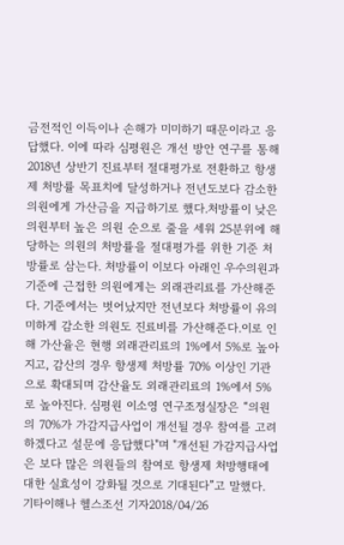금전적인 이득이나 손해가 미미하기 때문이라고 응답했다. 이에 따라 심평원은 개선 방안 연구를 통해 2018년 상반기 진료부터 절대평가로 전환하고 항생제 처방률 목표치에 달성하거나 전년도보다 감소한 의원에게 가산금을 지급하기로 했다.처방률이 낮은 의원부터 높은 의원 순으로 줄을 세워 25분위에 해당하는 의원의 처방률을 절대평가를 위한 기준 처방률로 삼는다. 처방률이 이보다 아래인 우수의원과 기준에 근접한 의원에게는 외래관리료를 가산해준다. 기준에서는 벗어났지만 전년보다 처방률이 유의미하게 감소한 의원도 진료비를 가산해준다.이로 인해 가산율은 현행 외래관리료의 1%에서 5%로 높아지고, 감산의 경우 항생제 처방률 70% 이상인 기관으로 확대되며 감산율도 외래관리료의 1%에서 5%로 높아진다. 심평원 이소영 연구조정실장은 “의원의 70%가 가감지급사업이 개선될 경우 참여를 고려하겠다고 설문에 응답했다"며 "개선된 가감지급사업은 보다 많은 의원들의 참여로 항생제 처방행태에 대한 실효성이 강화될 것으로 기대된다”고 말했다.
기타이해나 헬스조선 기자2018/04/26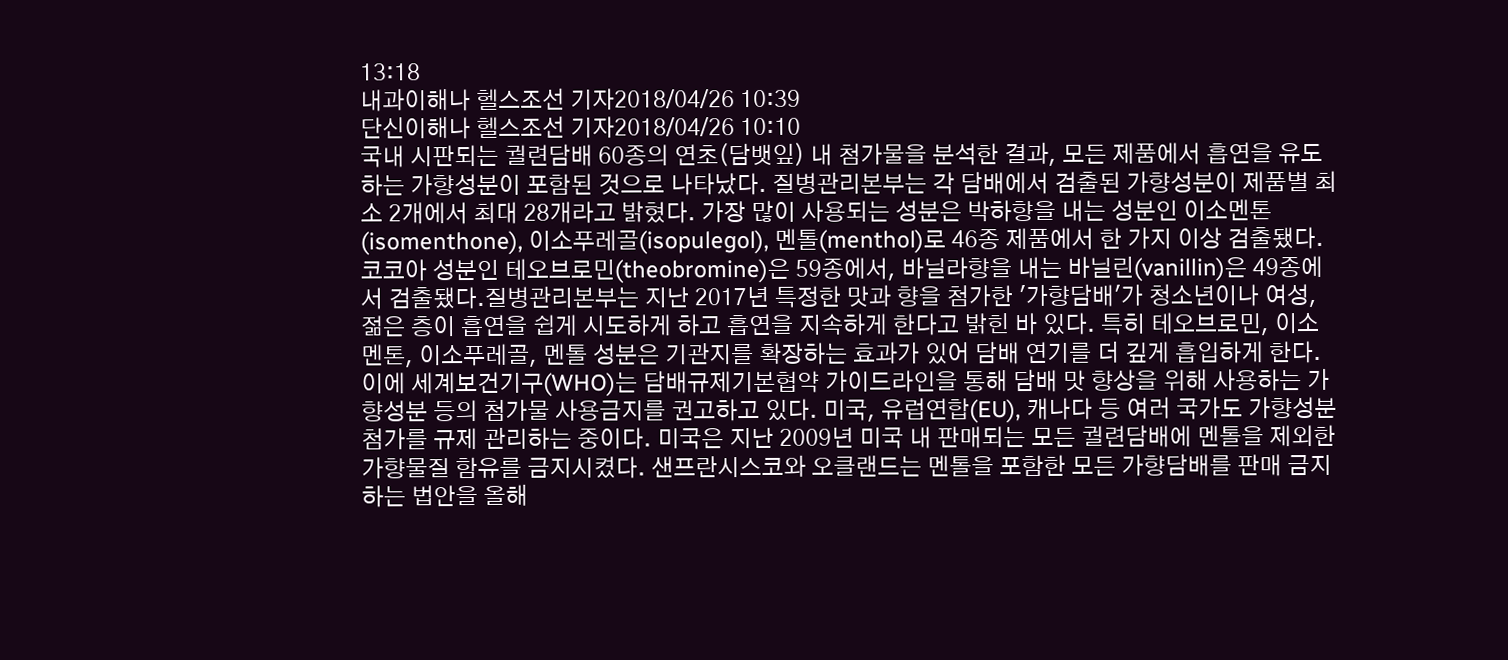13:18
내과이해나 헬스조선 기자2018/04/26 10:39
단신이해나 헬스조선 기자2018/04/26 10:10
국내 시판되는 궐련담배 60종의 연초(담뱃잎) 내 첨가물을 분석한 결과, 모든 제품에서 흡연을 유도하는 가향성분이 포함된 것으로 나타났다. 질병관리본부는 각 담배에서 검출된 가향성분이 제품별 최소 2개에서 최대 28개라고 밝혔다. 가장 많이 사용되는 성분은 박하향을 내는 성분인 이소멘톤(isomenthone), 이소푸레골(isopulegol), 멘톨(menthol)로 46종 제품에서 한 가지 이상 검출됐다. 코코아 성분인 테오브로민(theobromine)은 59종에서, 바닐라향을 내는 바닐린(vanillin)은 49종에서 검출됐다.질병관리본부는 지난 2017년 특정한 맛과 향을 첨가한 '가향담배'가 청소년이나 여성, 젊은 층이 흡연을 쉽게 시도하게 하고 흡연을 지속하게 한다고 밝힌 바 있다. 특히 테오브로민, 이소멘톤, 이소푸레골, 멘톨 성분은 기관지를 확장하는 효과가 있어 담배 연기를 더 깊게 흡입하게 한다. 이에 세계보건기구(WHO)는 담배규제기본협약 가이드라인을 통해 담배 맛 향상을 위해 사용하는 가향성분 등의 첨가물 사용금지를 권고하고 있다. 미국, 유럽연합(EU), 캐나다 등 여러 국가도 가향성분 첨가를 규제 관리하는 중이다. 미국은 지난 2009년 미국 내 판매되는 모든 궐련담배에 멘톨을 제외한 가향물질 함유를 금지시켰다. 샌프란시스코와 오클랜드는 멘톨을 포함한 모든 가향담배를 판매 금지하는 법안을 올해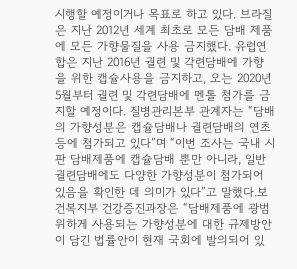시행할 예정이거나 목표로 하고 있다. 브라질은 지난 2012년 세계 최초로 모든 담배 제품에 모든 가향물질을 사용 금지했다. 유럽연합은 지난 2016년 궐련 및 각련담배에 가향을 위한 캡슐사용을 금지하고, 오는 2020년 5월부터 궐련 및 각련담배에 멘톨 첨가를 금지할 예정이다. 질병관리본부 관계자는 “담배의 가향성분은 캡슐담배나 궐련담배의 연초 등에 첨가되고 있다”며 “이번 조사는 국내 시판 담배제품에 캡슐담배 뿐만 아니라, 일반 궐련담배에도 다양한 가향성분이 첨가되어 있음을 확인한 데 의미가 있다”고 말했다.보건복지부 건강증진과장은 “담배제품에 광범위하게 사용되는 가향성분에 대한 규제방안이 담긴 법률안이 현재 국회에 발의되어 있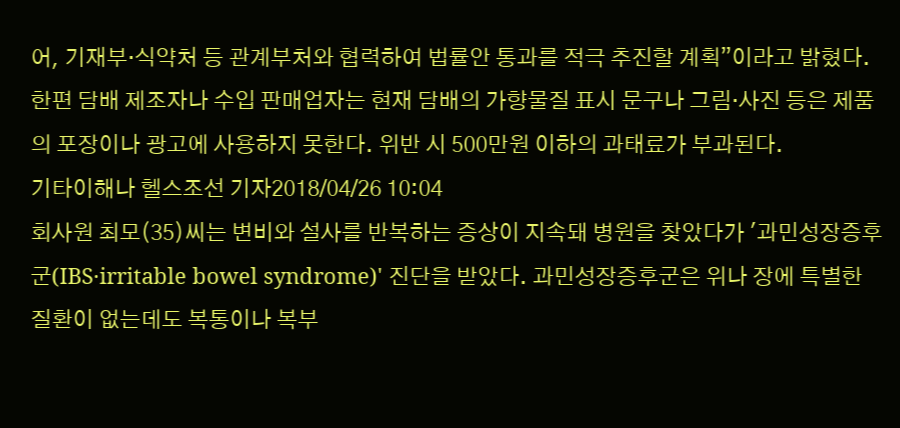어, 기재부·식약처 등 관계부처와 협력하여 법률안 통과를 적극 추진할 계획”이라고 밝혔다.한편 담배 제조자나 수입 판매업자는 현재 담배의 가향물질 표시 문구나 그림·사진 등은 제품의 포장이나 광고에 사용하지 못한다. 위반 시 500만원 이하의 과태료가 부과된다.
기타이해나 헬스조선 기자2018/04/26 10:04
회사원 최모(35)씨는 변비와 설사를 반복하는 증상이 지속돼 병원을 찾았다가 '과민성장증후군(IBS·irritable bowel syndrome)' 진단을 받았다. 과민성장증후군은 위나 장에 특별한 질환이 없는데도 복통이나 복부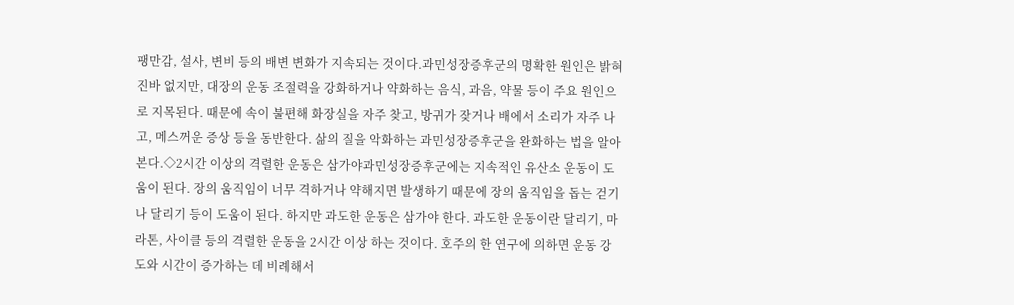팽만감, 설사, 변비 등의 배변 변화가 지속되는 것이다.과민성장증후군의 명확한 원인은 밝혀진바 없지만, 대장의 운동 조절력을 강화하거나 약화하는 음식, 과음, 약물 등이 주요 원인으로 지목된다. 때문에 속이 불편해 화장실을 자주 찾고, 방귀가 잦거나 배에서 소리가 자주 나고, 메스꺼운 증상 등을 동반한다. 삶의 질을 악화하는 과민성장증후군을 완화하는 법을 알아본다.◇2시간 이상의 격렬한 운동은 삼가야과민성장증후군에는 지속적인 유산소 운동이 도움이 된다. 장의 움직임이 너무 격하거나 약해지면 발생하기 때문에 장의 움직임을 돕는 걷기나 달리기 등이 도움이 된다. 하지만 과도한 운동은 삼가야 한다. 과도한 운동이란 달리기, 마라톤, 사이클 등의 격렬한 운동을 2시간 이상 하는 것이다. 호주의 한 연구에 의하면 운동 강도와 시간이 증가하는 데 비례해서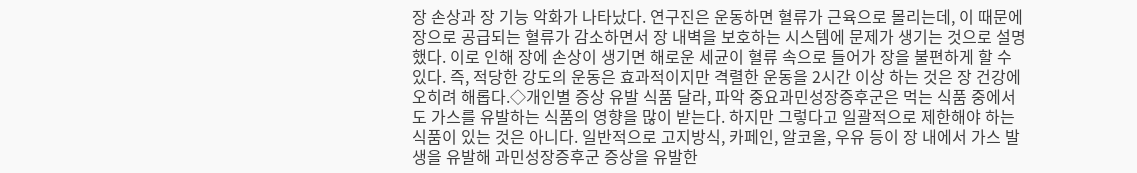장 손상과 장 기능 악화가 나타났다. 연구진은 운동하면 혈류가 근육으로 몰리는데, 이 때문에 장으로 공급되는 혈류가 감소하면서 장 내벽을 보호하는 시스템에 문제가 생기는 것으로 설명했다. 이로 인해 장에 손상이 생기면 해로운 세균이 혈류 속으로 들어가 장을 불편하게 할 수 있다. 즉, 적당한 강도의 운동은 효과적이지만 격렬한 운동을 2시간 이상 하는 것은 장 건강에 오히려 해롭다.◇개인별 증상 유발 식품 달라, 파악 중요과민성장증후군은 먹는 식품 중에서도 가스를 유발하는 식품의 영향을 많이 받는다. 하지만 그렇다고 일괄적으로 제한해야 하는 식품이 있는 것은 아니다. 일반적으로 고지방식, 카페인, 알코올, 우유 등이 장 내에서 가스 발생을 유발해 과민성장증후군 증상을 유발한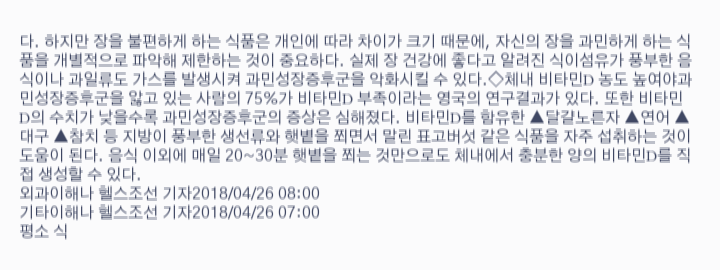다. 하지만 장을 불편하게 하는 식품은 개인에 따라 차이가 크기 때문에, 자신의 장을 과민하게 하는 식품을 개별적으로 파악해 제한하는 것이 중요하다. 실제 장 건강에 좋다고 알려진 식이섬유가 풍부한 음식이나 과일류도 가스를 발생시켜 과민성장증후군을 악화시킬 수 있다.◇체내 비타민D 농도 높여야과민성장증후군을 앓고 있는 사람의 75%가 비타민D 부족이라는 영국의 연구결과가 있다. 또한 비타민D의 수치가 낮을수록 과민성장증후군의 증상은 심해졌다. 비타민D를 함유한 ▲달걀노른자 ▲연어 ▲대구 ▲참치 등 지방이 풍부한 생선류와 햇볕을 쬐면서 말린 표고버섯 같은 식품을 자주 섭취하는 것이 도움이 된다. 음식 이외에 매일 20~30분 햇볕을 쬐는 것만으로도 체내에서 충분한 양의 비타민D를 직접 생성할 수 있다.
외과이해나 헬스조선 기자2018/04/26 08:00
기타이해나 헬스조선 기자2018/04/26 07:00
평소 식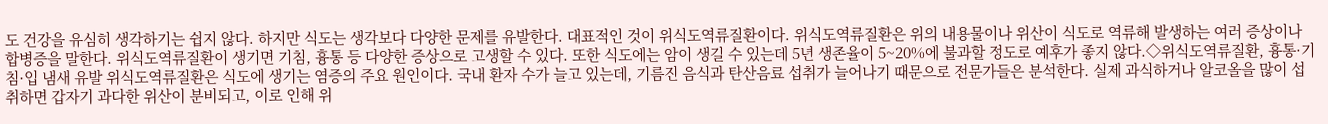도 건강을 유심히 생각하기는 쉽지 않다. 하지만 식도는 생각보다 다양한 문제를 유발한다. 대표적인 것이 위식도역류질환이다. 위식도역류질환은 위의 내용물이나 위산이 식도로 역류해 발생하는 여러 증상이나 합병증을 말한다. 위식도역류질환이 생기면 기침, 흉통 등 다양한 증상으로 고생할 수 있다. 또한 식도에는 암이 생길 수 있는데 5년 생존율이 5~20%에 불과할 정도로 예후가 좋지 않다.◇위식도역류질환, 흉통·기침·입 냄새 유발 위식도역류질환은 식도에 생기는 염증의 주요 원인이다. 국내 환자 수가 늘고 있는데, 기름진 음식과 탄산음료 섭취가 늘어나기 때문으로 전문가들은 분석한다. 실제 과식하거나 알코올을 많이 섭취하면 갑자기 과다한 위산이 분비되고, 이로 인해 위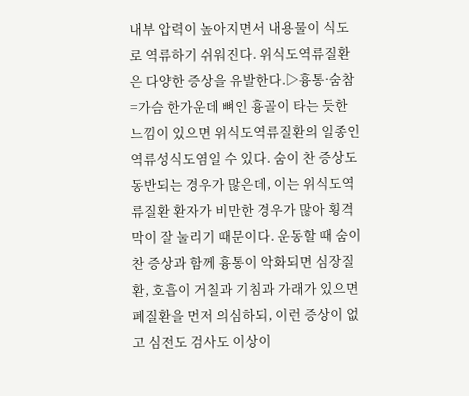내부 압력이 높아지면서 내용물이 식도로 역류하기 쉬워진다. 위식도역류질환은 다양한 증상을 유발한다.▷흉통·숨참=가슴 한가운데 뼈인 흉골이 타는 듯한 느낌이 있으면 위식도역류질환의 일종인 역류성식도염일 수 있다. 숨이 찬 증상도 동반되는 경우가 많은데, 이는 위식도역류질환 환자가 비만한 경우가 많아 횡격막이 잘 눌리기 때문이다. 운동할 때 숨이 찬 증상과 함께 흉통이 악화되면 심장질환, 호흡이 거칠과 기침과 가래가 있으면 폐질환을 먼저 의심하되, 이런 증상이 없고 심전도 검사도 이상이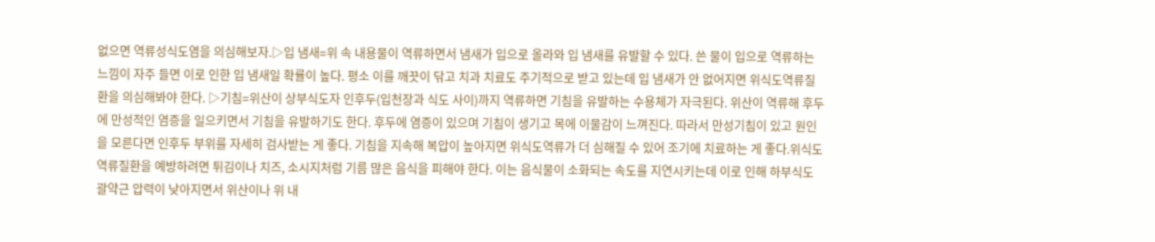없으면 역류성식도염을 의심해보자.▷입 냄새=위 속 내용물이 역류하면서 냄새가 입으로 올라와 입 냄새를 유발할 수 있다. 쓴 물이 입으로 역류하는 느낌이 자주 들면 이로 인한 입 냄새일 확률이 높다. 평소 이를 깨끗이 닦고 치과 치료도 주기적으로 받고 있는데 입 냄새가 안 없어지면 위식도역류질환을 의심해봐야 한다. ▷기침=위산이 상부식도자 인후두(입천장과 식도 사이)까지 역류하면 기침을 유발하는 수용체가 자극된다. 위산이 역류해 후두에 만성적인 염증을 일으키면서 기침을 유발하기도 한다. 후두에 염증이 있으며 기침이 생기고 목에 이물감이 느껴진다. 따라서 만성기침이 있고 원인을 모른다면 인후두 부위를 자세히 검사받는 게 좋다. 기침을 지속해 복압이 높아지면 위식도역류가 더 심해질 수 있어 조기에 치료하는 게 좋다.위식도역류질환을 예방하려면 튀김이나 치즈, 소시지처럼 기름 많은 음식을 피해야 한다. 이는 음식물이 소화되는 속도를 지연시키는데 이로 인해 하부식도 괄약근 압력이 낮아지면서 위산이나 위 내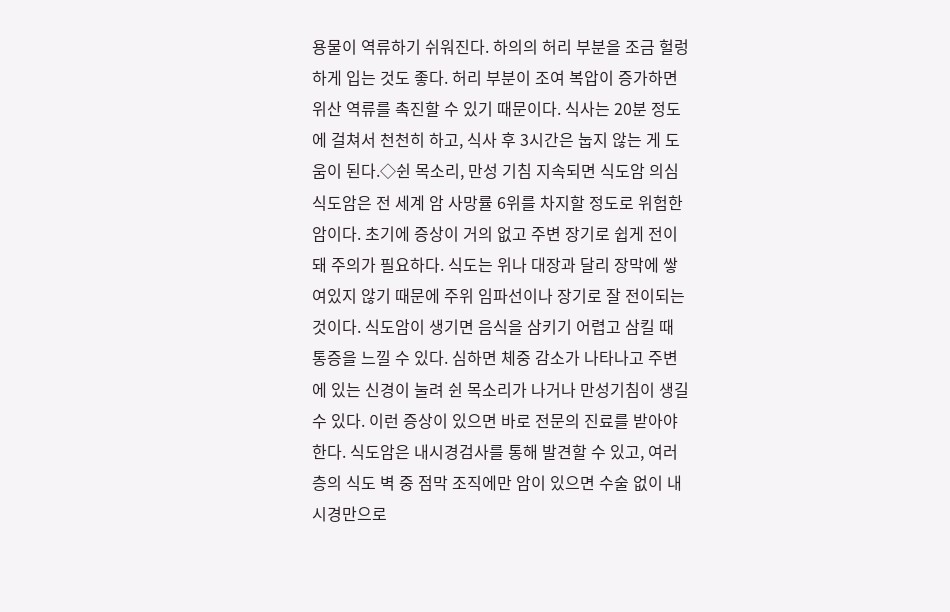용물이 역류하기 쉬워진다. 하의의 허리 부분을 조금 헐렁하게 입는 것도 좋다. 허리 부분이 조여 복압이 증가하면 위산 역류를 촉진할 수 있기 때문이다. 식사는 20분 정도에 걸쳐서 천천히 하고, 식사 후 3시간은 눕지 않는 게 도움이 된다.◇쉰 목소리, 만성 기침 지속되면 식도암 의심식도암은 전 세계 암 사망률 6위를 차지할 정도로 위험한 암이다. 초기에 증상이 거의 없고 주변 장기로 쉽게 전이돼 주의가 필요하다. 식도는 위나 대장과 달리 장막에 쌓여있지 않기 때문에 주위 임파선이나 장기로 잘 전이되는 것이다. 식도암이 생기면 음식을 삼키기 어렵고 삼킬 때 통증을 느낄 수 있다. 심하면 체중 감소가 나타나고 주변에 있는 신경이 눌려 쉰 목소리가 나거나 만성기침이 생길 수 있다. 이런 증상이 있으면 바로 전문의 진료를 받아야 한다. 식도암은 내시경검사를 통해 발견할 수 있고, 여러 층의 식도 벽 중 점막 조직에만 암이 있으면 수술 없이 내시경만으로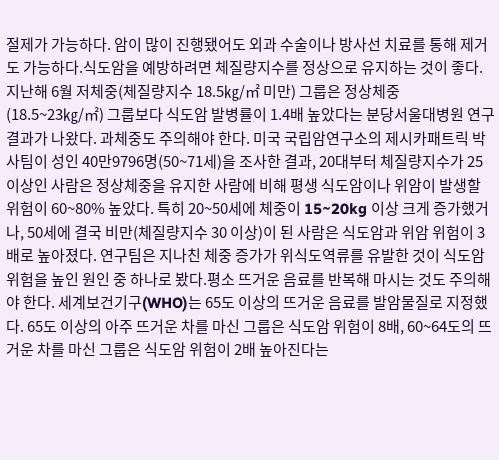절제가 가능하다. 암이 많이 진행됐어도 외과 수술이나 방사선 치료를 통해 제거도 가능하다.식도암을 예방하려면 체질량지수를 정상으로 유지하는 것이 좋다. 지난해 6월 저체중(체질량지수 18.5㎏/㎡ 미만) 그룹은 정상체중(18.5~23㎏/㎡) 그룹보다 식도암 발병률이 1.4배 높았다는 분당서울대병원 연구 결과가 나왔다. 과체중도 주의해야 한다. 미국 국립암연구소의 제시카패트릭 박사팀이 성인 40만9796명(50~71세)을 조사한 결과, 20대부터 체질량지수가 25 이상인 사람은 정상체중을 유지한 사람에 비해 평생 식도암이나 위암이 발생할 위험이 60~80% 높았다. 특히 20~50세에 체중이 15~20kg 이상 크게 증가했거나, 50세에 결국 비만(체질량지수 30 이상)이 된 사람은 식도암과 위암 위험이 3배로 높아졌다. 연구팀은 지나친 체중 증가가 위식도역류를 유발한 것이 식도암 위험을 높인 원인 중 하나로 봤다.평소 뜨거운 음료를 반복해 마시는 것도 주의해야 한다. 세계보건기구(WHO)는 65도 이상의 뜨거운 음료를 발암물질로 지정했다. 65도 이상의 아주 뜨거운 차를 마신 그룹은 식도암 위험이 8배, 60~64도의 뜨거운 차를 마신 그룹은 식도암 위험이 2배 높아진다는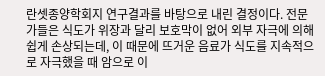란셋종양학회지 연구결과를 바탕으로 내린 결정이다. 전문가들은 식도가 위장과 달리 보호막이 없어 외부 자극에 의해 쉽게 손상되는데, 이 때문에 뜨거운 음료가 식도를 지속적으로 자극했을 때 암으로 이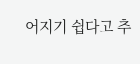어지기 쉽다고 추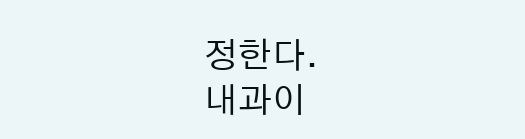정한다.
내과이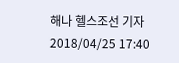해나 헬스조선 기자2018/04/25 17:40